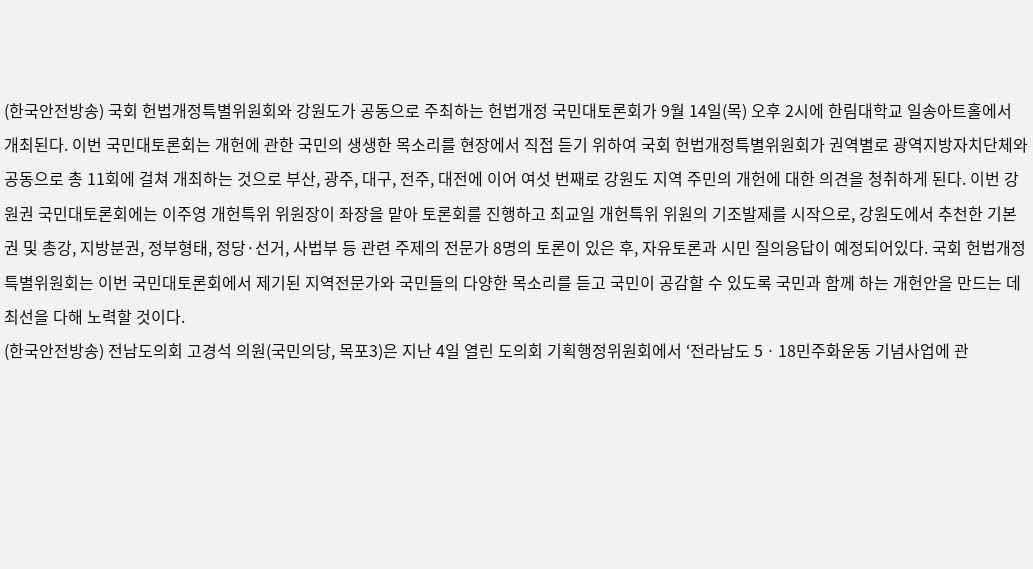(한국안전방송) 국회 헌법개정특별위원회와 강원도가 공동으로 주최하는 헌법개정 국민대토론회가 9월 14일(목) 오후 2시에 한림대학교 일송아트홀에서 개최된다. 이번 국민대토론회는 개헌에 관한 국민의 생생한 목소리를 현장에서 직접 듣기 위하여 국회 헌법개정특별위원회가 권역별로 광역지방자치단체와 공동으로 총 11회에 걸쳐 개최하는 것으로 부산, 광주, 대구, 전주, 대전에 이어 여섯 번째로 강원도 지역 주민의 개헌에 대한 의견을 청취하게 된다. 이번 강원권 국민대토론회에는 이주영 개헌특위 위원장이 좌장을 맡아 토론회를 진행하고 최교일 개헌특위 위원의 기조발제를 시작으로, 강원도에서 추천한 기본권 및 총강, 지방분권, 정부형태, 정당·선거, 사법부 등 관련 주제의 전문가 8명의 토론이 있은 후, 자유토론과 시민 질의응답이 예정되어있다. 국회 헌법개정특별위원회는 이번 국민대토론회에서 제기된 지역전문가와 국민들의 다양한 목소리를 듣고 국민이 공감할 수 있도록 국민과 함께 하는 개헌안을 만드는 데 최선을 다해 노력할 것이다.
(한국안전방송) 전남도의회 고경석 의원(국민의당, 목포3)은 지난 4일 열린 도의회 기획행정위원회에서 ‘전라남도 5ㆍ18민주화운동 기념사업에 관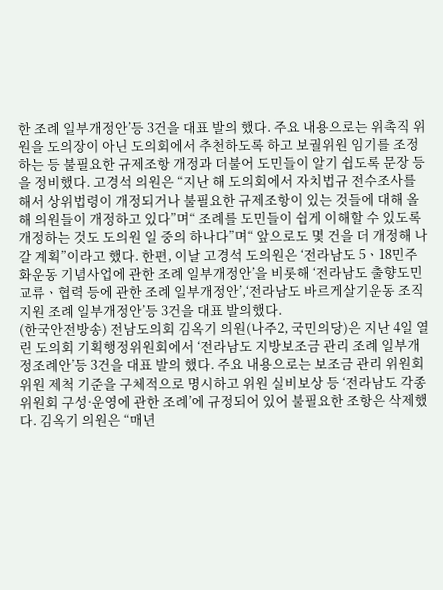한 조례 일부개정안’등 3건을 대표 발의 했다. 주요 내용으로는 위촉직 위원을 도의장이 아닌 도의회에서 추천하도록 하고 보궐위원 임기를 조정하는 등 불필요한 규제조항 개정과 더불어 도민들이 알기 쉽도록 문장 등을 정비했다. 고경석 의원은 “지난 해 도의회에서 자치법규 전수조사를 해서 상위법령이 개정되거나 불필요한 규제조항이 있는 것들에 대해 올해 의원들이 개정하고 있다”며“ 조례를 도민들이 쉽게 이해할 수 있도록 개정하는 것도 도의원 일 중의 하나다”며“ 앞으로도 몇 건을 더 개정해 나갈 계획”이라고 했다. 한편, 이날 고경석 도의원은 ‘전라남도 5ㆍ18민주화운동 기념사업에 관한 조례 일부개정안’을 비롯해 ‘전라남도 출향도민 교류ㆍ협력 등에 관한 조례 일부개정안’,‘전라남도 바르게살기운동 조직 지원 조례 일부개정안’등 3건을 대표 발의했다.
(한국안전방송) 전남도의회 김옥기 의원(나주2, 국민의당)은 지난 4일 열린 도의회 기획행정위원회에서 ‘전라남도 지방보조금 관리 조례 일부개정조례안’등 3건을 대표 발의 했다. 주요 내용으로는 보조금 관리 위원회 위원 제척 기준을 구체적으로 명시하고 위원 실비보상 등 ‘전라남도 각종 위원회 구성·운영에 관한 조례’에 규정되어 있어 불필요한 조항은 삭제했다. 김옥기 의원은 “매년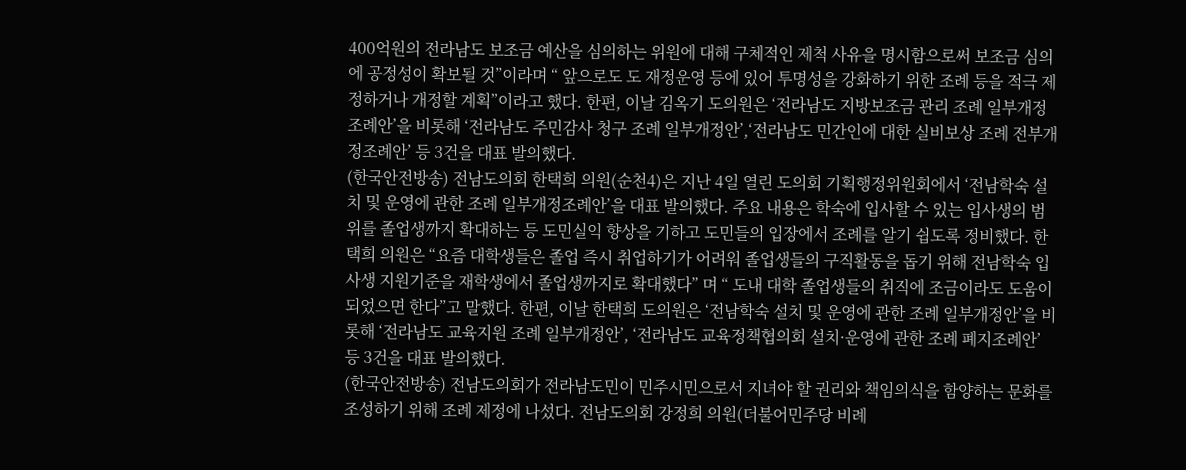400억원의 전라남도 보조금 예산을 심의하는 위원에 대해 구체적인 제척 사유을 명시함으로써 보조금 심의에 공정성이 확보될 것”이라며 “ 앞으로도 도 재정운영 등에 있어 투명성을 강화하기 위한 조례 등을 적극 제정하거나 개정할 계획”이라고 했다. 한편, 이날 김옥기 도의원은 ‘전라남도 지방보조금 관리 조례 일부개정조례안’을 비롯해 ‘전라남도 주민감사 청구 조례 일부개정안’,‘전라남도 민간인에 대한 실비보상 조례 전부개정조례안’ 등 3건을 대표 발의했다.
(한국안전방송) 전남도의회 한택희 의원(순천4)은 지난 4일 열린 도의회 기획행정위원회에서 ‘전남학숙 설치 및 운영에 관한 조례 일부개정조례안’을 대표 발의했다. 주요 내용은 학숙에 입사할 수 있는 입사생의 범위를 졸업생까지 확대하는 등 도민실익 향상을 기하고 도민들의 입장에서 조례를 알기 쉽도록 정비했다. 한택희 의원은 “요즘 대학생들은 졸업 즉시 취업하기가 어려워 졸업생들의 구직활동을 돕기 위해 전남학숙 입사생 지원기준을 재학생에서 졸업생까지로 확대했다” 며 “ 도내 대학 졸업생들의 취직에 조금이라도 도움이 되었으면 한다”고 말했다. 한편, 이날 한택희 도의원은 ‘전남학숙 설치 및 운영에 관한 조례 일부개정안’을 비롯해 ‘전라남도 교육지원 조례 일부개정안’, ‘전라남도 교육정책협의회 설치·운영에 관한 조례 폐지조례안’ 등 3건을 대표 발의했다.
(한국안전방송) 전남도의회가 전라남도민이 민주시민으로서 지녀야 할 권리와 책임의식을 함양하는 문화를 조성하기 위해 조례 제정에 나섰다. 전남도의회 강정희 의원(더불어민주당 비례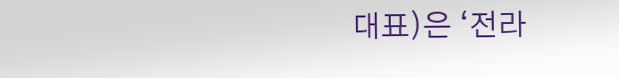대표)은 ‘전라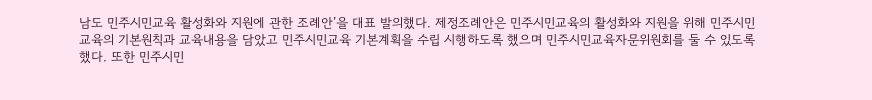남도 민주시민교육 활성화와 지원에 관한 조례안’을 대표 발의했다. 제정조례안은 민주시민교육의 활성화와 지원을 위해 민주시민교육의 기본원칙과 교육내용을 담았고 민주시민교육 기본계획을 수립 시행하도록 했으며 민주시민교육자문위원회를 둘 수 있도록 했다. 또한 민주시민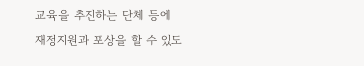교육을 추진하는 단체 등에 재정지원과 포상을 할 수 있도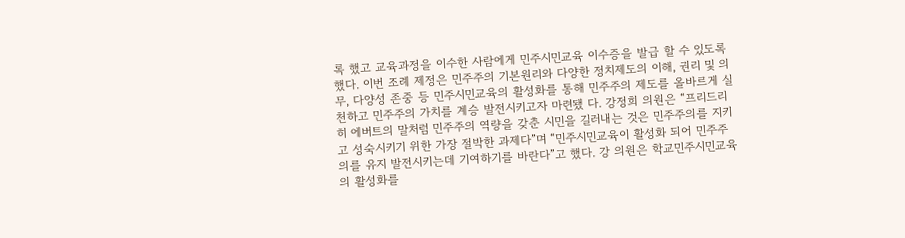록 했고 교육과정을 이수한 사람에게 민주시민교육 이수증을 발급 할 수 있도록 했다. 이번 조례 제정은 민주주의 기본원리와 다양한 정치제도의 이해, 권리 및 의무, 다양성 존중 등 민주시민교육의 활성화를 통해 민주주의 제도를 올바르게 실천하고 민주주의 가치를 계승 발전시키고자 마련됐 다. 강정희 의원은 “프리드리히 에버트의 말처럼 민주주의 역량을 갖춘 시민을 길러내는 것은 민주주의를 지키고 성숙시키기 위한 가장 절박한 과제다”며 “민주시민교육이 활성화 되어 민주주의를 유지 발전시키는데 기여하기를 바란다”고 했다. 강 의원은 학교민주시민교육의 활성화를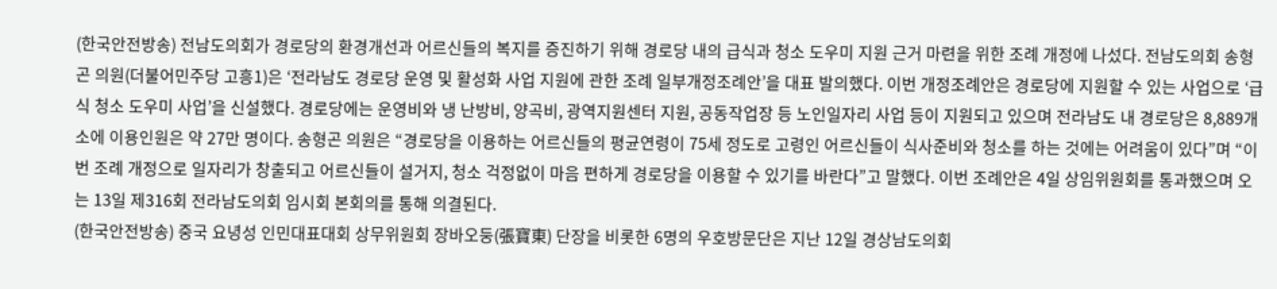(한국안전방송) 전남도의회가 경로당의 환경개선과 어르신들의 복지를 증진하기 위해 경로당 내의 급식과 청소 도우미 지원 근거 마련을 위한 조례 개정에 나섰다. 전남도의회 송형곤 의원(더불어민주당 고흥1)은 ‘전라남도 경로당 운영 및 활성화 사업 지원에 관한 조례 일부개정조례안’을 대표 발의했다. 이번 개정조례안은 경로당에 지원할 수 있는 사업으로 ‘급식 청소 도우미 사업’을 신설했다. 경로당에는 운영비와 냉 난방비, 양곡비, 광역지원센터 지원, 공동작업장 등 노인일자리 사업 등이 지원되고 있으며 전라남도 내 경로당은 8,889개소에 이용인원은 약 27만 명이다. 송형곤 의원은 “경로당을 이용하는 어르신들의 평균연령이 75세 정도로 고령인 어르신들이 식사준비와 청소를 하는 것에는 어려움이 있다”며 “이번 조례 개정으로 일자리가 창출되고 어르신들이 설거지, 청소 걱정없이 마음 편하게 경로당을 이용할 수 있기를 바란다”고 말했다. 이번 조례안은 4일 상임위원회를 통과했으며 오는 13일 제316회 전라남도의회 임시회 본회의를 통해 의결된다.
(한국안전방송) 중국 요녕성 인민대표대회 상무위원회 장바오둥(張寶東) 단장을 비롯한 6명의 우호방문단은 지난 12일 경상남도의회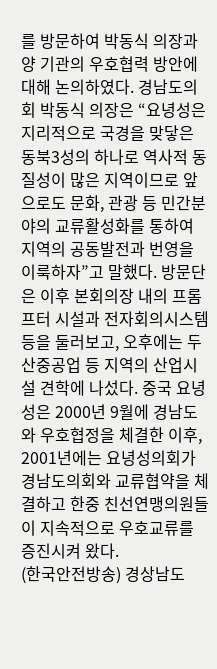를 방문하여 박동식 의장과 양 기관의 우호협력 방안에 대해 논의하였다. 경남도의회 박동식 의장은 “요녕성은 지리적으로 국경을 맞닿은 동북3성의 하나로 역사적 동질성이 많은 지역이므로 앞으로도 문화, 관광 등 민간분야의 교류활성화를 통하여 지역의 공동발전과 번영을 이룩하자”고 말했다. 방문단은 이후 본회의장 내의 프롬프터 시설과 전자회의시스템 등을 둘러보고, 오후에는 두산중공업 등 지역의 산업시설 견학에 나섰다. 중국 요녕성은 2000년 9월에 경남도와 우호협정을 체결한 이후, 2001년에는 요녕성의회가 경남도의회와 교류협약을 체결하고 한중 친선연맹의원들이 지속적으로 우호교류를 증진시켜 왔다.
(한국안전방송) 경상남도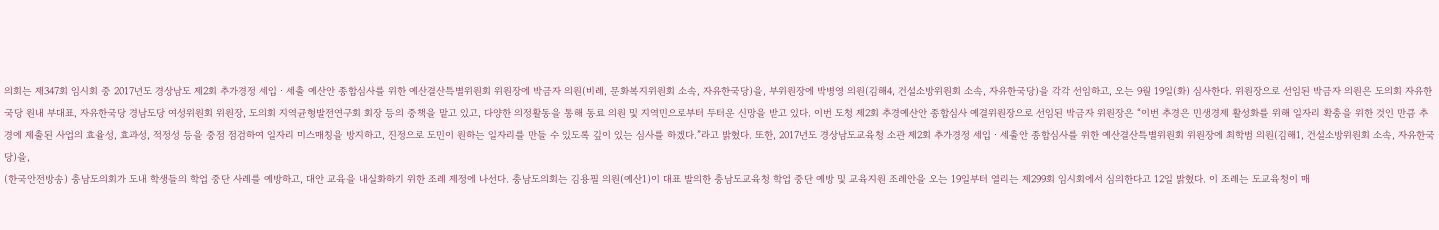의회는 제347회 임시회 중 2017년도 경상남도 제2회 추가경정 세입ㆍ세출 예산안 종합심사를 위한 예산결산특별위원회 위원장에 박금자 의원(비례, 문화복지위원회 소속, 자유한국당)을, 부위원장에 박병영 의원(김해4, 건설소방위원회 소속, 자유한국당)을 각각 선임하고, 오는 9월 19일(화) 심사한다. 위원장으로 선임된 박금자 의원은 도의회 자유한국당 원내 부대표, 자유한국당 경남도당 여성위원회 위원장, 도의회 지역균형발전연구회 회장 등의 중책을 맡고 있고, 다양한 의정활동을 통해 동료 의원 및 지역민으로부터 두터운 신망을 받고 있다. 이번 도청 제2회 추경예산안 종합심사 예결위원장으로 선임된 박금자 위원장은 “이번 추경은 민생경제 활성화를 위해 일자리 확충을 위한 것인 만큼 추경에 제출된 사업의 효율성, 효과성, 적정성 등을 중점 점검하여 일자리 미스매칭을 방지하고, 진정으로 도민이 원하는 일자리를 만들 수 있도록 깊이 있는 심사를 하겠다.”라고 밝혔다. 또한, 2017년도 경상남도교육청 소관 제2회 추가경정 세입ㆍ세출안 종합심사를 위한 예산결산특별위원회 위원장에 최학범 의원(김해1, 건설소방위원회 소속, 자유한국당)을,
(한국안전방송) 충남도의회가 도내 학생들의 학업 중단 사례를 예방하고, 대안 교육을 내실화하기 위한 조례 제정에 나선다. 충남도의회는 김용필 의원(예산1)이 대표 발의한 충남도교육청 학업 중단 예방 및 교육지원 조례안을 오는 19일부터 열리는 제299회 임시회에서 심의한다고 12일 밝혔다. 이 조례는 도교육청이 매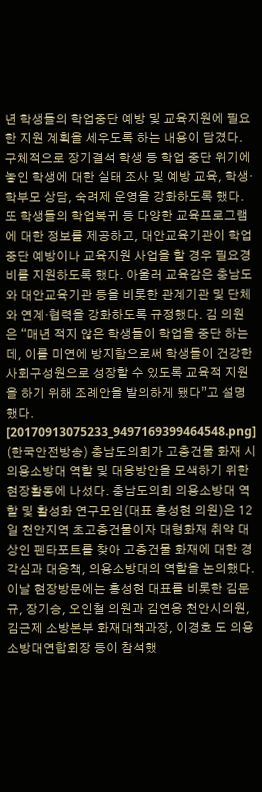년 학생들의 학업중단 예방 및 교육지원에 필요한 지원 계획을 세우도록 하는 내용이 담겼다. 구체적으로 장기결석 학생 등 학업 중단 위기에 놓인 학생에 대한 실태 조사 및 예방 교육, 학생·학부모 상담, 숙려제 운영을 강화하도록 했다. 또 학생들의 학업복귀 등 다양한 교육프로그램에 대한 정보를 제공하고, 대안교육기관이 학업중단 예방이나 교육지원 사업을 할 경우 필요경비를 지원하도록 했다. 아울러 교육감은 충남도와 대안교육기관 등을 비롯한 관계기관 및 단체와 연계·협력을 강화하도록 규정했다. 김 의원은 “매년 적지 않은 학생들이 학업을 중단 하는데, 이를 미연에 방지함으로써 학생들이 건강한 사회구성원으로 성장할 수 있도록 교육적 지원을 하기 위해 조례안을 발의하게 됐다”고 설명했다.
[20170913075233_9497169399464548.png] (한국안전방송) 충남도의회가 고층건물 화재 시 의용소방대 역할 및 대응방안을 모색하기 위한 현장활동에 나섰다. 충남도의회 의용소방대 역할 및 활성화 연구모임(대표 홍성현 의원)은 12일 천안지역 초고층건물이자 대형화재 취약 대상인 펜타포트를 찾아 고층건물 화재에 대한 경각심과 대응책, 의용소방대의 역할을 논의했다. 이날 현장방문에는 홍성현 대표를 비롯한 김문규, 장기승, 오인철 의원과 김연응 천안시의원, 김근제 소방본부 화재대책과장, 이경호 도 의용소방대연합회장 등이 참석했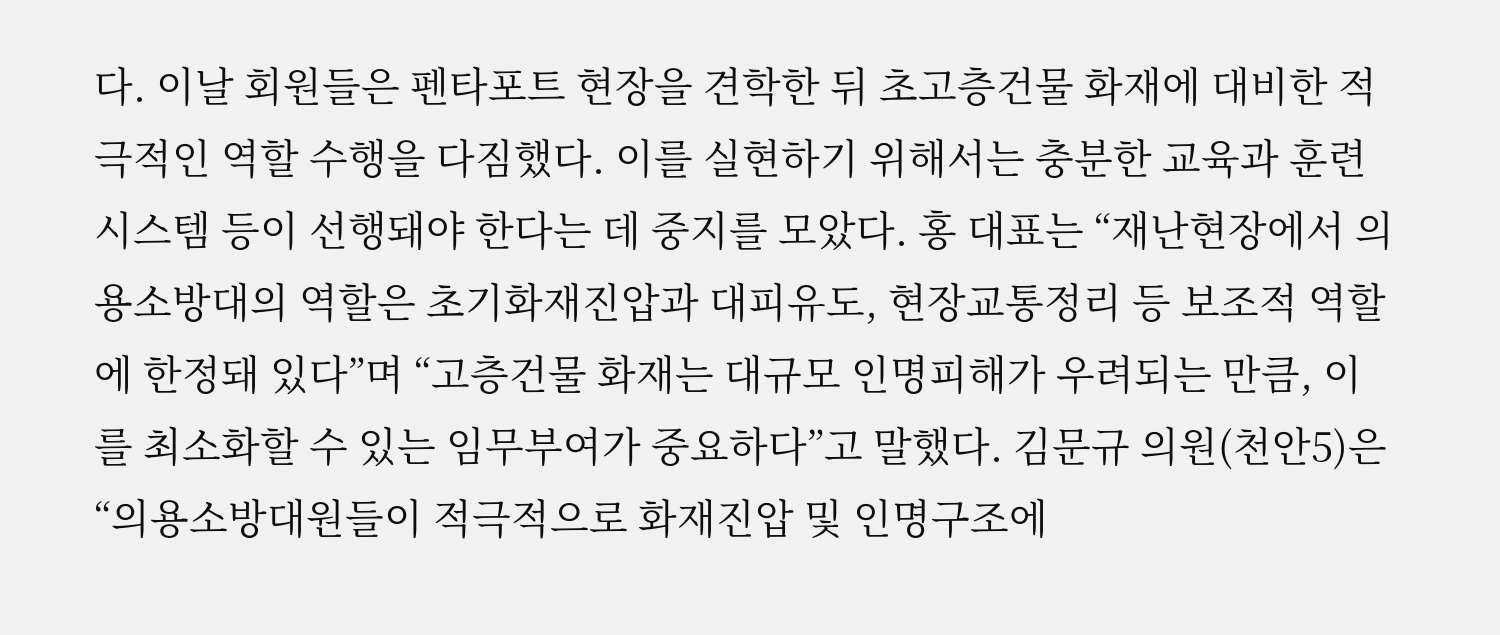다. 이날 회원들은 펜타포트 현장을 견학한 뒤 초고층건물 화재에 대비한 적극적인 역할 수행을 다짐했다. 이를 실현하기 위해서는 충분한 교육과 훈련 시스템 등이 선행돼야 한다는 데 중지를 모았다. 홍 대표는 “재난현장에서 의용소방대의 역할은 초기화재진압과 대피유도, 현장교통정리 등 보조적 역할에 한정돼 있다”며 “고층건물 화재는 대규모 인명피해가 우려되는 만큼, 이를 최소화할 수 있는 임무부여가 중요하다”고 말했다. 김문규 의원(천안5)은 “의용소방대원들이 적극적으로 화재진압 및 인명구조에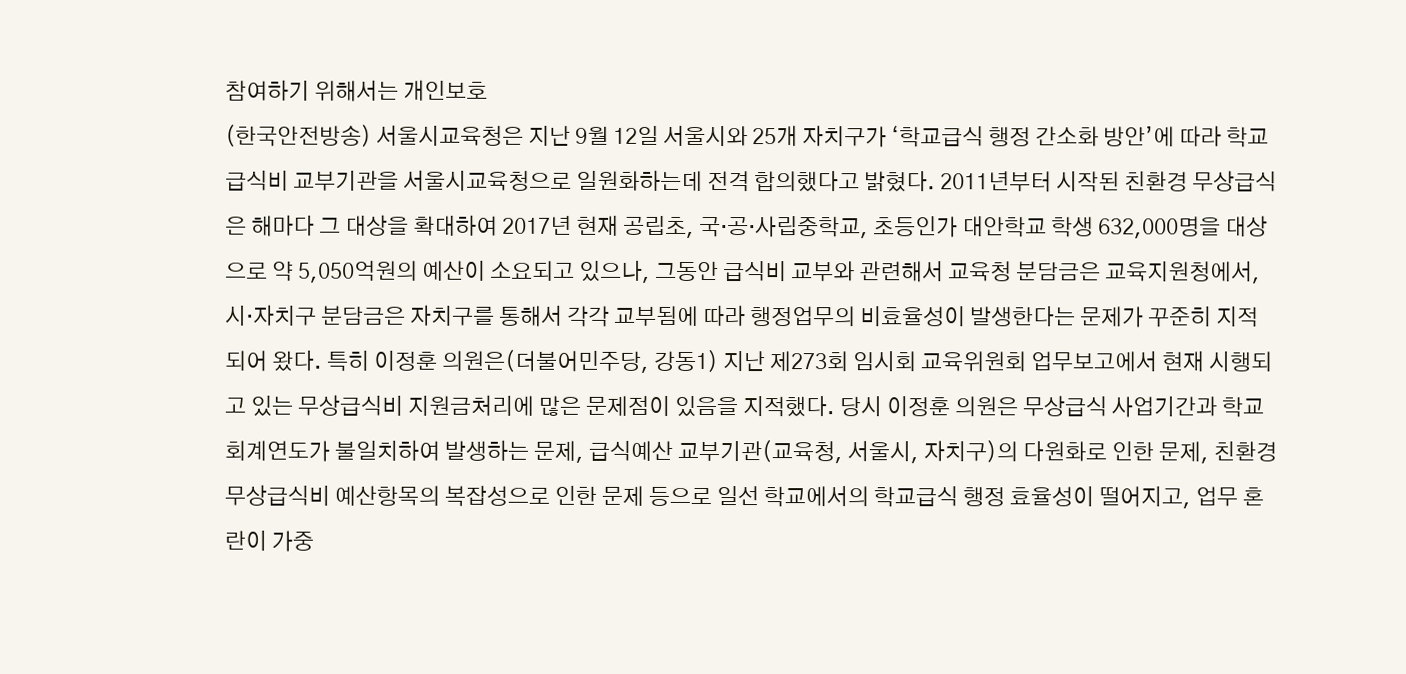참여하기 위해서는 개인보호
(한국안전방송) 서울시교육청은 지난 9월 12일 서울시와 25개 자치구가 ‘학교급식 행정 간소화 방안’에 따라 학교급식비 교부기관을 서울시교육청으로 일원화하는데 전격 합의했다고 밝혔다. 2011년부터 시작된 친환경 무상급식은 해마다 그 대상을 확대하여 2017년 현재 공립초, 국·공·사립중학교, 초등인가 대안학교 학생 632,000명을 대상으로 약 5,050억원의 예산이 소요되고 있으나, 그동안 급식비 교부와 관련해서 교육청 분담금은 교육지원청에서, 시·자치구 분담금은 자치구를 통해서 각각 교부됨에 따라 행정업무의 비효율성이 발생한다는 문제가 꾸준히 지적되어 왔다. 특히 이정훈 의원은(더불어민주당, 강동1) 지난 제273회 임시회 교육위원회 업무보고에서 현재 시행되고 있는 무상급식비 지원금처리에 많은 문제점이 있음을 지적했다. 당시 이정훈 의원은 무상급식 사업기간과 학교 회계연도가 불일치하여 발생하는 문제, 급식예산 교부기관(교육청, 서울시, 자치구)의 다원화로 인한 문제, 친환경 무상급식비 예산항목의 복잡성으로 인한 문제 등으로 일선 학교에서의 학교급식 행정 효율성이 떨어지고, 업무 혼란이 가중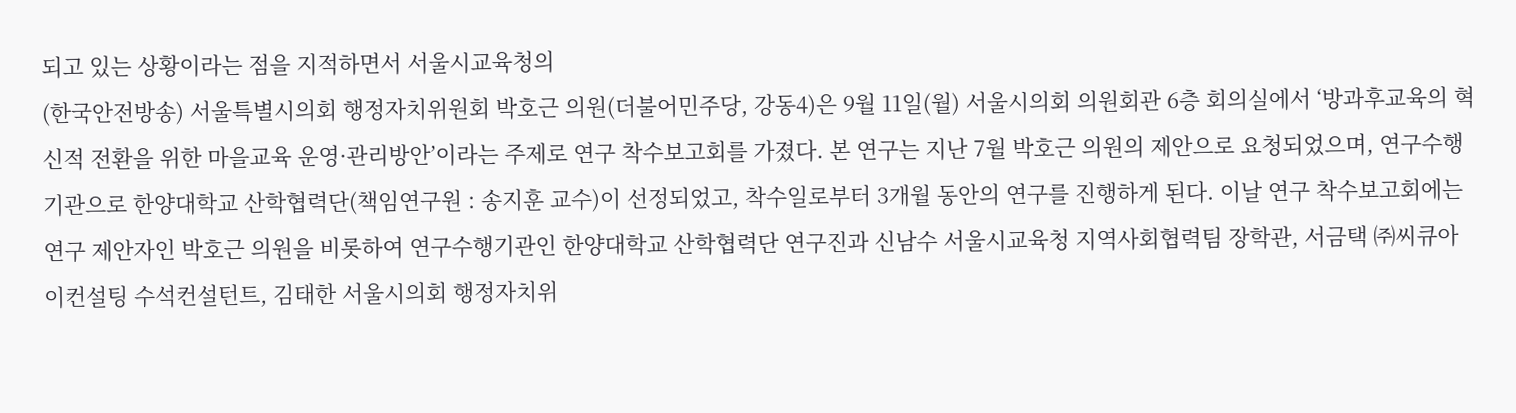되고 있는 상황이라는 점을 지적하면서 서울시교육청의
(한국안전방송) 서울특별시의회 행정자치위원회 박호근 의원(더불어민주당, 강동4)은 9월 11일(월) 서울시의회 의원회관 6층 회의실에서 ‘방과후교육의 혁신적 전환을 위한 마을교육 운영·관리방안’이라는 주제로 연구 착수보고회를 가졌다. 본 연구는 지난 7월 박호근 의원의 제안으로 요청되었으며, 연구수행기관으로 한양대학교 산학협력단(책임연구원 : 송지훈 교수)이 선정되었고, 착수일로부터 3개월 동안의 연구를 진행하게 된다. 이날 연구 착수보고회에는 연구 제안자인 박호근 의원을 비롯하여 연구수행기관인 한양대학교 산학협력단 연구진과 신남수 서울시교육청 지역사회협력팀 장학관, 서금택 ㈜씨큐아이컨설팅 수석컨설턴트, 김태한 서울시의회 행정자치위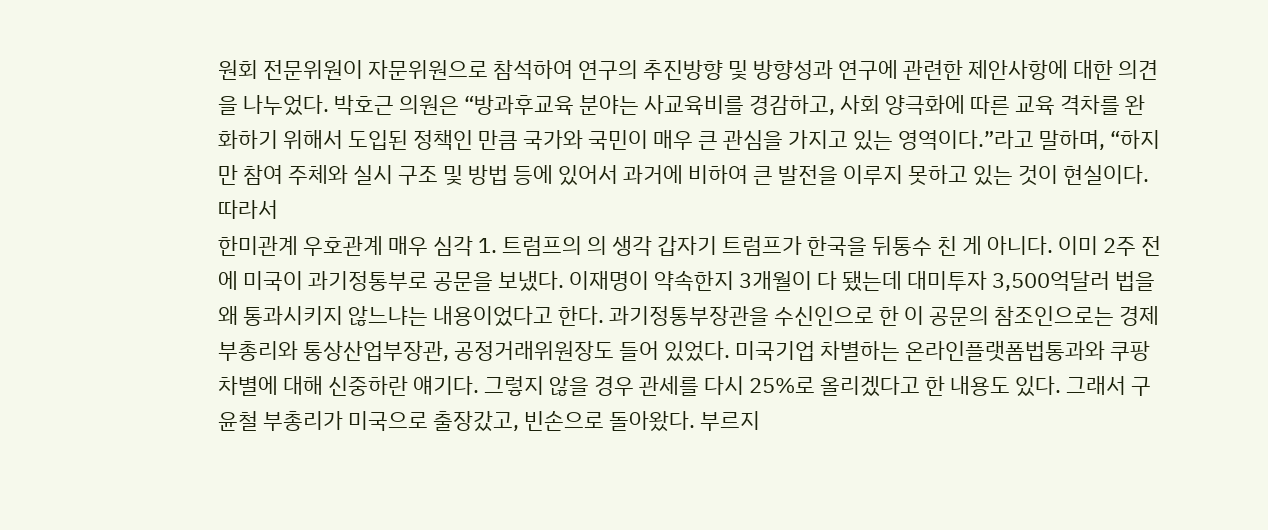원회 전문위원이 자문위원으로 참석하여 연구의 추진방향 및 방향성과 연구에 관련한 제안사항에 대한 의견을 나누었다. 박호근 의원은 “방과후교육 분야는 사교육비를 경감하고, 사회 양극화에 따른 교육 격차를 완화하기 위해서 도입된 정책인 만큼 국가와 국민이 매우 큰 관심을 가지고 있는 영역이다.”라고 말하며, “하지만 참여 주체와 실시 구조 및 방법 등에 있어서 과거에 비하여 큰 발전을 이루지 못하고 있는 것이 현실이다. 따라서
한미관계 우호관계 매우 심각 1. 트럼프의 의 생각 갑자기 트럼프가 한국을 뒤통수 친 게 아니다. 이미 2주 전에 미국이 과기정통부로 공문을 보냈다. 이재명이 약속한지 3개월이 다 됐는데 대미투자 3,500억달러 법을 왜 통과시키지 않느냐는 내용이었다고 한다. 과기정통부장관을 수신인으로 한 이 공문의 참조인으로는 경제부총리와 통상산업부장관, 공정거래위원장도 들어 있었다. 미국기업 차별하는 온라인플랫폼법통과와 쿠팡차별에 대해 신중하란 얘기다. 그렇지 않을 경우 관세를 다시 25%로 올리겠다고 한 내용도 있다. 그래서 구윤철 부총리가 미국으로 출장갔고, 빈손으로 돌아왔다. 부르지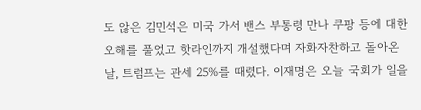도 않은 김민석은 미국 가서 밴스 부통령 만나 쿠팡 등에 대한 오해를 풀었고 핫라인까지 개설했다며 자화자찬하고 돌아온 날, 트럼프는 관세 25%를 때렸다. 이재명은 오늘 국회가 일을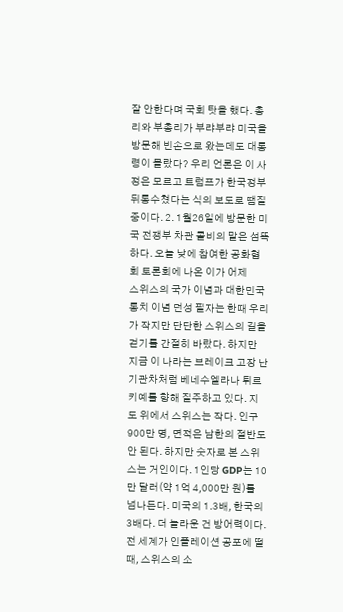잘 안한다며 국회 탓을 했다. 총리와 부총리가 부랴부랴 미국을 방문해 빈손으로 왔는데도 대통령이 몰랐다? 우리 언론은 이 사정은 모르고 트럼프가 한국정부 뒤통수쳤다는 식의 보도로 땜질중이다. 2. 1월26일에 방문한 미국 전쟁부 차관 콜비의 말은 섬뜩하다. 오늘 낮에 참여한 공화협회 토론회에 나온 이가 어제
스위스의 국가 이념과 대한민국 통치 이념 던성 필자는 한때 우리가 작지만 단단한 스위스의 길을 걷기를 간절히 바랐다. 하지만 지금 이 나라는 브레이크 고장 난 기관차처럼 베네수엘라나 튀르키예를 향해 질주하고 있다. 지도 위에서 스위스는 작다. 인구 900만 명, 면적은 남한의 절반도 안 된다. 하지만 숫자로 본 스위스는 거인이다. 1인당 GDP는 10만 달러(약 1억 4,000만 원)를 넘나든다. 미국의 1.3배, 한국의 3배다. 더 놀라운 건 방어력이다. 전 세계가 인플레이션 공포에 떨 때, 스위스의 소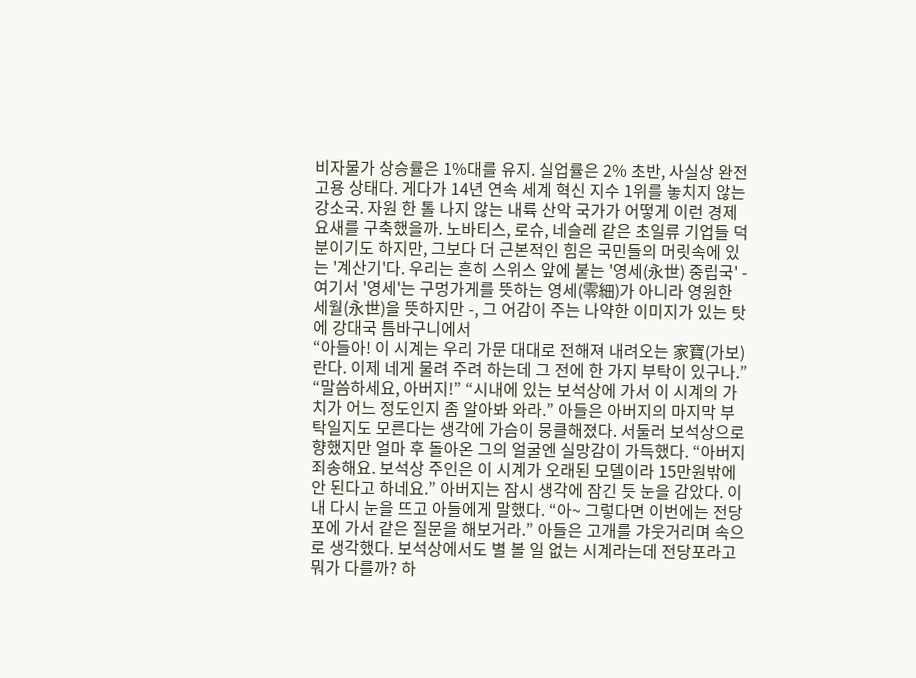비자물가 상승률은 1%대를 유지. 실업률은 2% 초반, 사실상 완전 고용 상태다. 게다가 14년 연속 세계 혁신 지수 1위를 놓치지 않는 강소국. 자원 한 톨 나지 않는 내륙 산악 국가가 어떻게 이런 경제 요새를 구축했을까. 노바티스, 로슈, 네슬레 같은 초일류 기업들 덕분이기도 하지만, 그보다 더 근본적인 힘은 국민들의 머릿속에 있는 '계산기'다. 우리는 흔히 스위스 앞에 붙는 '영세(永世) 중립국' - 여기서 '영세'는 구멍가게를 뜻하는 영세(零細)가 아니라 영원한 세월(永世)을 뜻하지만 -, 그 어감이 주는 나약한 이미지가 있는 탓에 강대국 틈바구니에서
“아들아! 이 시계는 우리 가문 대대로 전해져 내려오는 家寶(가보) 란다. 이제 네게 물려 주려 하는데 그 전에 한 가지 부탁이 있구나.” “말씀하세요, 아버지!” “시내에 있는 보석상에 가서 이 시계의 가치가 어느 정도인지 좀 알아봐 와라.” 아들은 아버지의 마지막 부탁일지도 모른다는 생각에 가슴이 뭉클해졌다. 서둘러 보석상으로 향했지만 얼마 후 돌아온 그의 얼굴엔 실망감이 가득했다. “아버지 죄송해요. 보석상 주인은 이 시계가 오래된 모델이라 15만원밖에 안 된다고 하네요.” 아버지는 잠시 생각에 잠긴 듯 눈을 감았다. 이내 다시 눈을 뜨고 아들에게 말했다. “아~ 그렇다면 이번에는 전당포에 가서 같은 질문을 해보거라.” 아들은 고개를 갸웃거리며 속으로 생각했다. 보석상에서도 별 볼 일 없는 시계라는데 전당포라고 뭐가 다를까? 하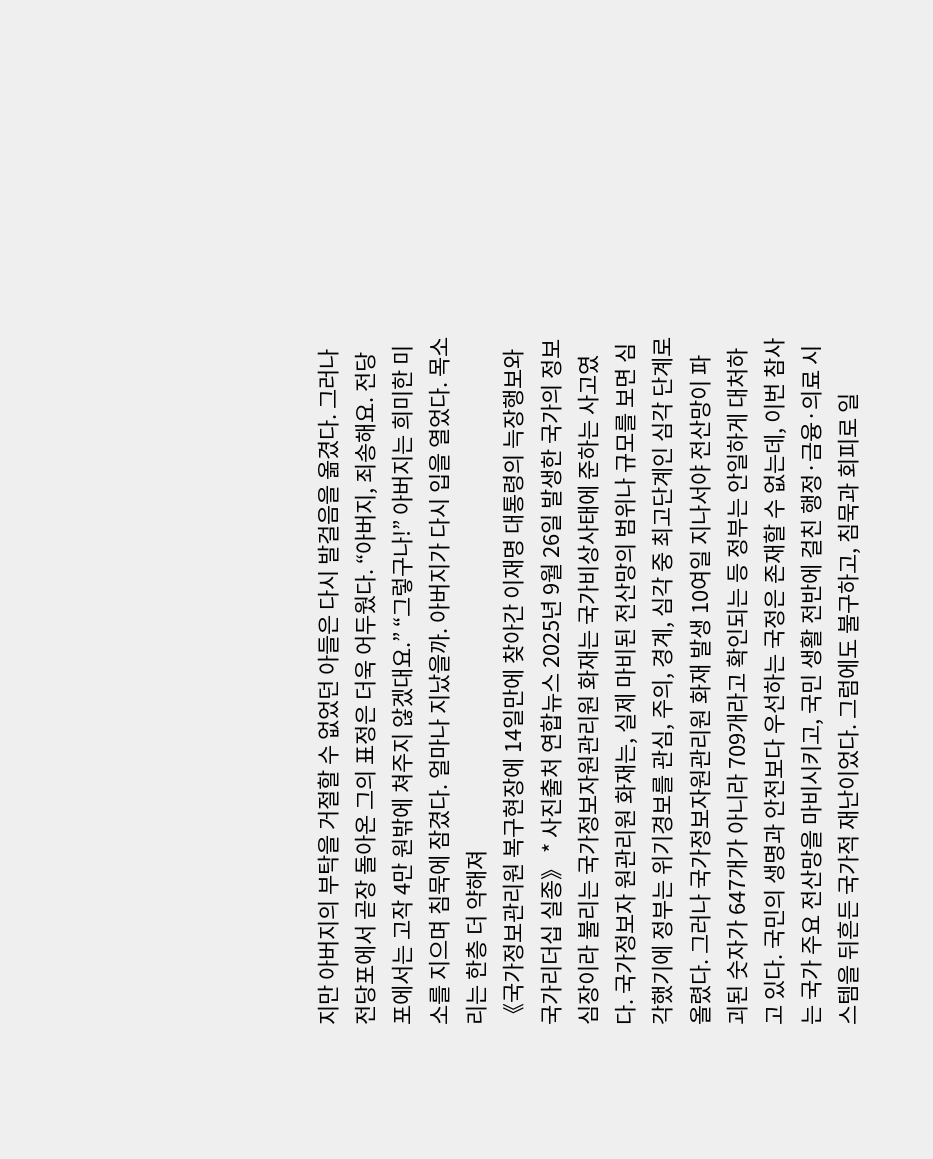지만 아버지의 부탁을 거절할 수 없었던 아들은 다시 발걸음을 옮겼다. 그러나 전당포에서 곧장 돌아온 그의 표정은 더욱 어두웠다. “아버지, 죄송해요. 전당포에서는 고작 4만 원밖에 쳐주지 않겠대요.” “그렇구나!” 아버지는 희미한 미소를 지으며 침묵에 잠겼다. 얼마나 지났을까. 아버지가 다시 입을 열었다. 목소리는 한층 더 약해져
《국가정보관리원 복구현장에 14일만에 찾아간 이재명 대통령의 늑장행보와 국가리더십 실종》 * 사진출처 연합뉴스 2025년 9월 26일 발생한 국가의 정보심장이라 불리는 국가정보자원관리원 화재는 국가비상사태에 준하는 사고였다. 국가정보자 원관리원 화재는, 실제 마비된 전산망의 범위나 규모를 보면 심각했기에 정부는 위기경보를 관심, 주의, 경계, 심각 중 최고단계인 심각 단계로 올렸다. 그러나 국가정보자원관리원 화재 발생 10여일 지나서야 전산망이 파괴된 숫자가 647개가 아니라 709개라고 확인되는 등 정부는 안일하게 대처하고 있다. 국민의 생명과 안전보다 우선하는 국정은 존재할 수 없는데, 이번 참사는 국가 주요 전산망을 마비시키고, 국민 생활 전반에 걸친 행정·금융·의료 시스템을 뒤흔든 국가적 재난이었다. 그럼에도 불구하고, 침묵과 회피로 일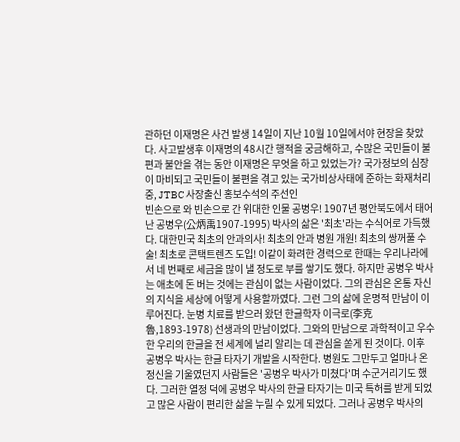관하던 이재명은 사건 발생 14일이 지난 10월 10일에서야 현장을 찾았다. 사고발생후 이재명의 48시간 행적을 궁금해하고, 수많은 국민들이 불편과 불안을 겪는 동안 이재명은 무엇을 하고 있었는가? 국가정보의 심장이 마비되고 국민들이 불편을 겪고 있는 국가비상사태에 준하는 화재처리중, JTBC 사장출신 홍보수석의 주선인
빈손으로 와 빈손으로 간 위대한 인물 공병우! 1907년 평안북도에서 태어난 공병우(公炳禹1907-1995) 박사의 삶은 '최초'라는 수식어로 가득했다. 대한민국 최초의 안과의사! 최초의 안과 병원 개원! 최초의 쌍꺼풀 수술! 최초로 콘택트렌즈 도입! 이같이 화려한 경력으로 한때는 우리나라에서 네 번째로 세금을 많이 낼 정도로 부를 쌓기도 했다. 하지만 공병우 박사는 애초에 돈 버는 것에는 관심이 없는 사람이었다. 그의 관심은 온통 자신의 지식을 세상에 어떻게 사용할까였다. 그런 그의 삶에 운명적 만남이 이루어진다. 눈병 치료를 받으러 왔던 한글학자 이극로(李克魯,1893-1978) 선생과의 만남이었다. 그와의 만남으로 과학적이고 우수한 우리의 한글을 전 세계에 널리 알리는 데 관심을 쏟게 된 것이다. 이후 공병우 박사는 한글 타자기 개발을 시작한다. 병원도 그만두고 얼마나 온 정신을 기울였던지 사람들은 '공병우 박사가 미쳤다'며 수군거리기도 했다. 그러한 열정 덕에 공병우 박사의 한글 타자기는 미국 특허를 받게 되었고 많은 사람이 편리한 삶을 누릴 수 있게 되었다. 그러나 공병우 박사의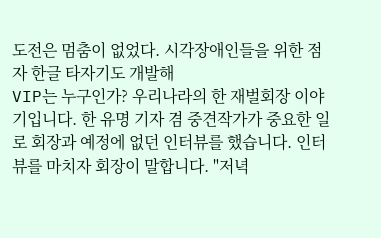도전은 멈춤이 없었다. 시각장애인들을 위한 점자 한글 타자기도 개발해
VIP는 누구인가? 우리나라의 한 재벌회장 이야기입니다. 한 유명 기자 겸 중견작가가 중요한 일로 회장과 예정에 없던 인터뷰를 했습니다. 인터뷰를 마치자 회장이 말합니다. "저녁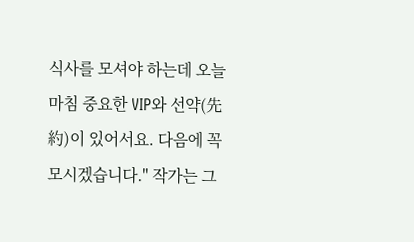식사를 모셔야 하는데 오늘 마침 중요한 VIP와 선약(先約)이 있어서요. 다음에 꼭 모시겠습니다." 작가는 그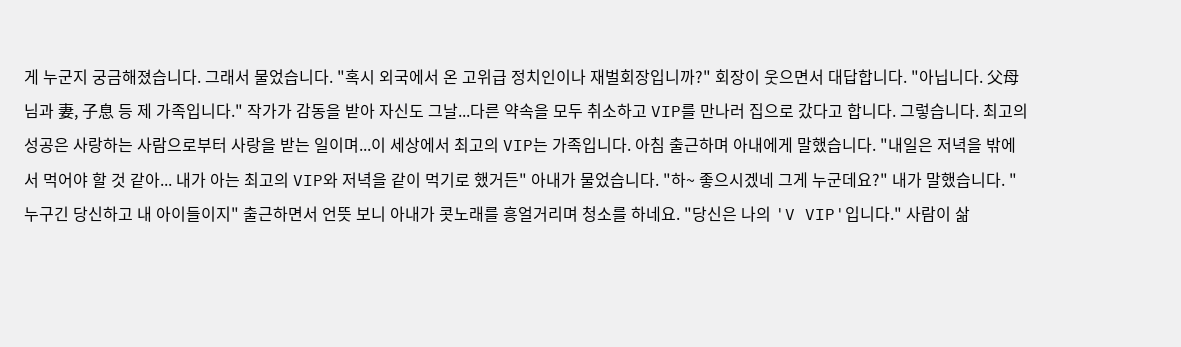게 누군지 궁금해졌습니다. 그래서 물었습니다. "혹시 외국에서 온 고위급 정치인이나 재벌회장입니까?" 회장이 웃으면서 대답합니다. "아닙니다. 父母님과 妻, 子息 등 제 가족입니다." 작가가 감동을 받아 자신도 그날...다른 약속을 모두 취소하고 VIP를 만나러 집으로 갔다고 합니다. 그렇습니다. 최고의 성공은 사랑하는 사람으로부터 사랑을 받는 일이며...이 세상에서 최고의 VIP는 가족입니다. 아침 출근하며 아내에게 말했습니다. "내일은 저녁을 밖에서 먹어야 할 것 같아... 내가 아는 최고의 VIP와 저녁을 같이 먹기로 했거든" 아내가 물었습니다. "하~ 좋으시겠네 그게 누군데요?" 내가 말했습니다. "누구긴 당신하고 내 아이들이지" 출근하면서 언뜻 보니 아내가 콧노래를 흥얼거리며 청소를 하네요. "당신은 나의 'V VIP'입니다." 사람이 삶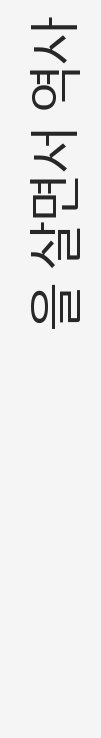을 살면서 역사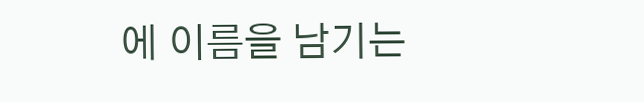에 이름을 남기는